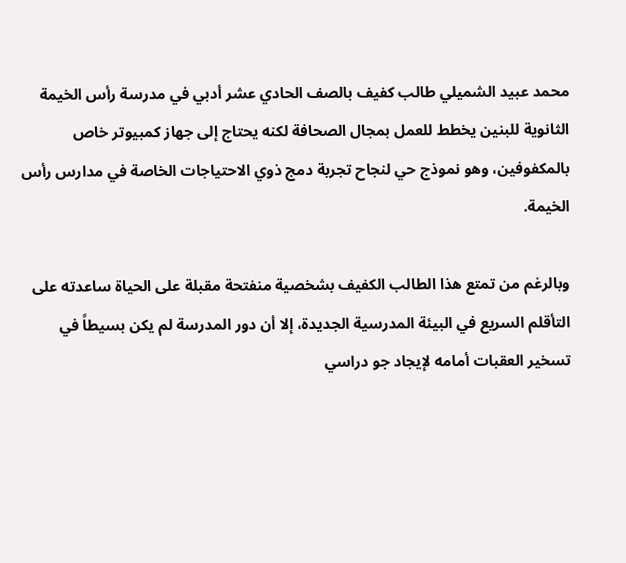محمد عبيد الشميلي طالب كفيف بالصف الحادي عشر أدبي في مدرسة رأس الخيمة الثانوية للبنين يخطط للعمل بمجال الصحافة لكنه يحتاج إلى جهاز كمبيوتر خاص بالمكفوفين، وهو نموذج حي لنجاح تجربة دمج ذوي الاحتياجات الخاصة في مدارس رأس الخيمة.

وبالرغم من تمتع هذا الطالب الكفيف بشخصية منفتحة مقبلة على الحياة ساعدته على التأقلم السريع في البيئة المدرسية الجديدة، إلا أن دور المدرسة لم يكن بسيطاً في تسخير العقبات أمامه لإيجاد جو دراسي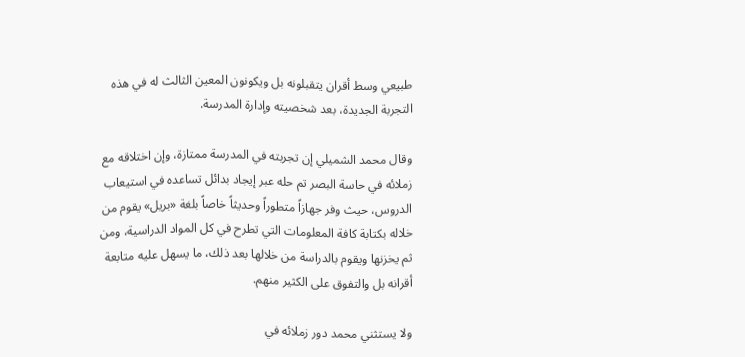طبيعي وسط أقران يتقبلونه بل ويكونون المعين الثالث له في هذه التجربة الجديدة، بعد شخصيته وإدارة المدرسة.

وقال محمد الشميلي إن تجربته في المدرسة ممتازة، وإن اختلاقه مع زملائه في حاسة البصر تم حله عبر إيجاد بدائل تساعده في استيعاب الدروس، حيث وفر جهازاً متطوراً وحديثاً خاصاً بلغة «بريل» يقوم من خلاله بكتابة كافة المعلومات التي تطرح في كل المواد الدراسية، ومن ثم يخزنها ويقوم بالدراسة من خلالها بعد ذلك، ما يسهل عليه متابعة أقرانه بل والتفوق على الكثير منهم.

ولا يستثني محمد دور زملائه في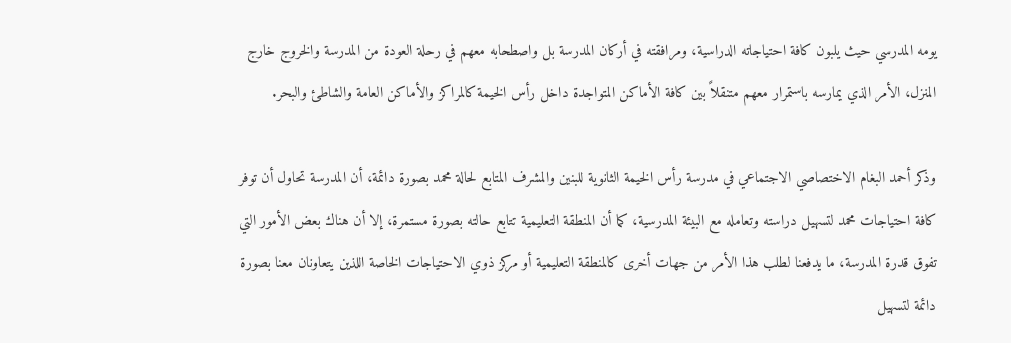يومه المدرسي حيث يلبون كافة احتياجاته الدراسية، ومرافقته في أركان المدرسة بل واصطحابه معهم في رحلة العودة من المدرسة والخروج خارج المنزل، الأمر الذي يمارسه باستمرار معهم متنقلاً بين كافة الأماكن المتواجدة داخل رأس الخيمة كالمراكز والأماكن العامة والشاطئ والبحر.

وذكر أحمد البغام الاختصاصي الاجتماعي في مدرسة رأس الخيمة الثانوية للبنين والمشرف المتابع لحالة محمد بصورة دائمة، أن المدرسة تحاول أن توفر كافة احتياجات محمد لتسهيل دراسته وتعامله مع البيئة المدرسية، كما أن المنطقة التعليمية تتابع حالته بصورة مستمرة، إلا أن هناك بعض الأمور التي تفوق قدرة المدرسة، ما يدفعنا لطلب هذا الأمر من جهات أخرى كالمنطقة التعليمية أو مركز ذوي الاحتياجات الخاصة اللذين يتعاونان معنا بصورة دائمة لتسهيل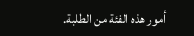أمور هذه الفئة من الطلبة.